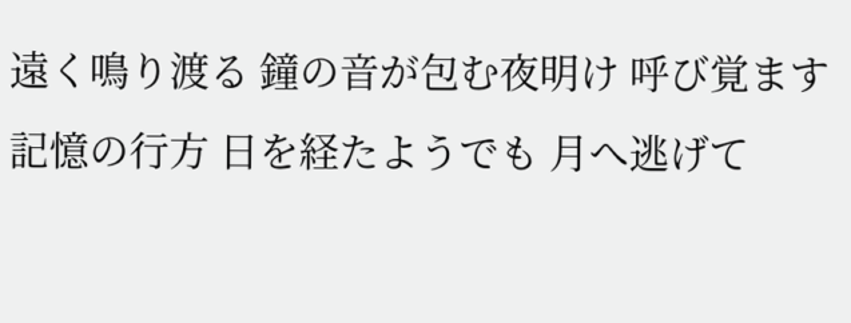遠く鳴り渡る 鐘の音が包む夜明け 呼び覚ます 記憶の行方 日を経たようでも 月へ逃げて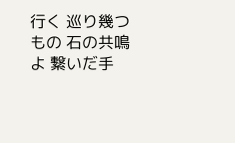行く 巡り幾つもの 石の共鳴よ 繋いだ手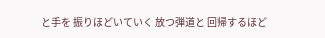と手を 振りほどいていく 放つ弾道と 回帰するほど